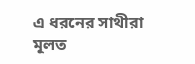এ ধরনের সাথীরা মূলত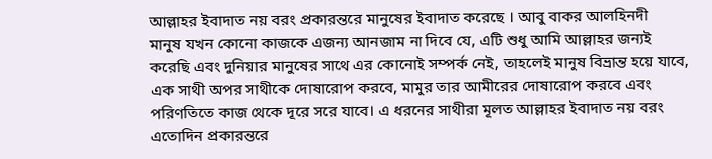আল্লাহর ইবাদাত নয় বরং প্রকারন্তরে মানুষের ইবাদাত করেছে । আবু বাকর আলহিনদী
মানুষ যখন কোনো কাজকে এজন্য আনজাম না দিবে যে, এটি শুধু আমি আল্লাহর জন্যই করেছি এবং দুনিয়ার মানুষের সাথে এর কোনোই সম্পর্ক নেই, তাহলেই মানুষ বিভ্রান্ত হয়ে যাবে, এক সাথী অপর সাথীকে দোষারোপ করবে, মামুর তার আমীরের দোষারোপ করবে এবং পরিণতিতে কাজ থেকে দূরে সরে যাবে। এ ধরনের সাথীরা মূলত আল্লাহর ইবাদাত নয় বরং এতোদিন প্রকারন্তরে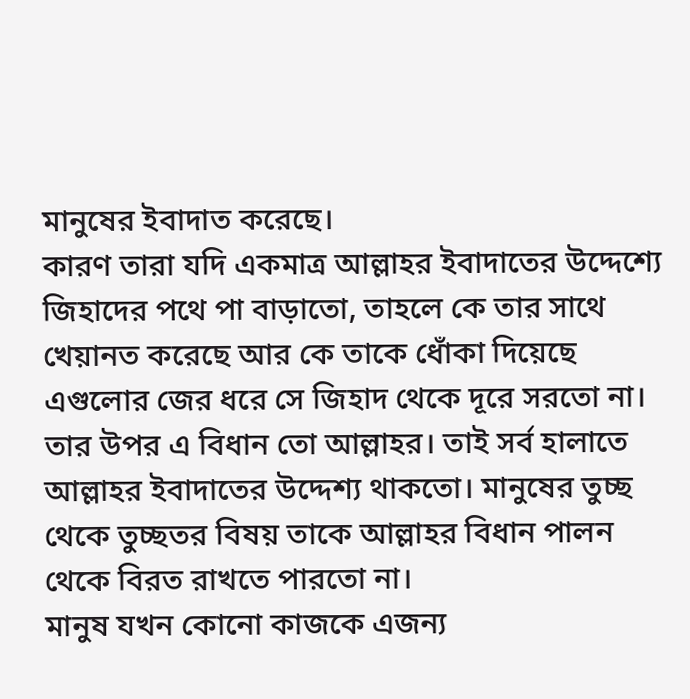মানুষের ইবাদাত করেছে।
কারণ তারা যদি একমাত্র আল্লাহর ইবাদাতের উদ্দেশ্যে জিহাদের পথে পা বাড়াতো, তাহলে কে তার সাথে খেয়ানত করেছে আর কে তাকে ধোঁকা দিয়েছে এগুলোর জের ধরে সে জিহাদ থেকে দূরে সরতো না। তার উপর এ বিধান তো আল্লাহর। তাই সর্ব হালাতে আল্লাহর ইবাদাতের উদ্দেশ্য থাকতো। মানুষের তুচ্ছ থেকে তুচ্ছতর বিষয় তাকে আল্লাহর বিধান পালন থেকে বিরত রাখতে পারতো না।
মানুষ যখন কোনো কাজকে এজন্য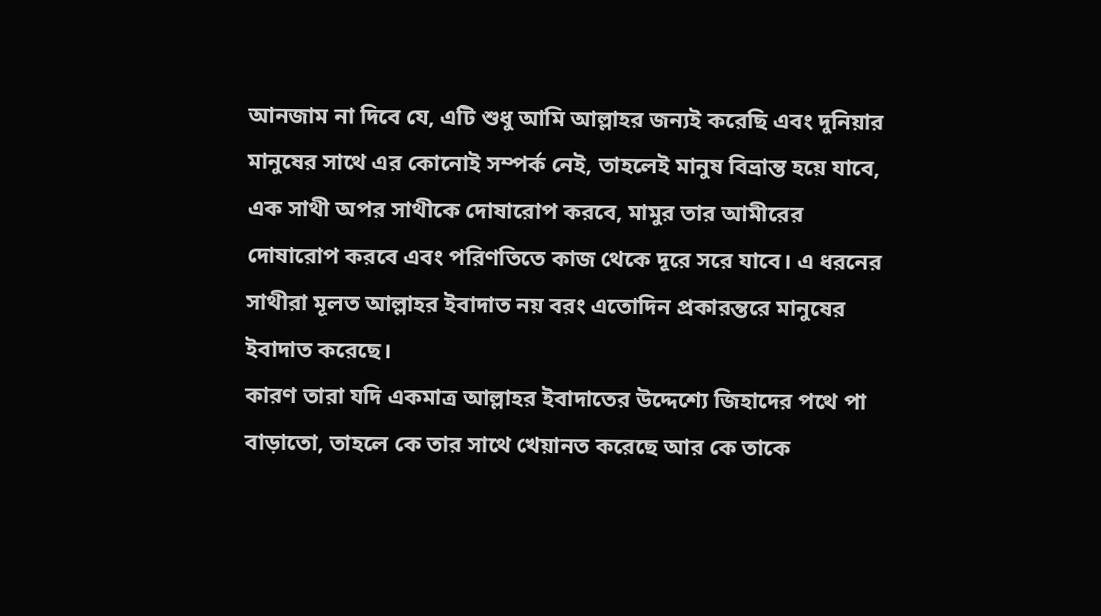আনজাম না দিবে যে, এটি শুধু আমি আল্লাহর জন্যই করেছি এবং দুনিয়ার মানুষের সাথে এর কোনোই সম্পর্ক নেই, তাহলেই মানুষ বিভ্রান্ত হয়ে যাবে, এক সাথী অপর সাথীকে দোষারোপ করবে, মামুর তার আমীরের দোষারোপ করবে এবং পরিণতিতে কাজ থেকে দূরে সরে যাবে। এ ধরনের সাথীরা মূলত আল্লাহর ইবাদাত নয় বরং এতোদিন প্রকারন্তরে মানুষের ইবাদাত করেছে।
কারণ তারা যদি একমাত্র আল্লাহর ইবাদাতের উদ্দেশ্যে জিহাদের পথে পা বাড়াতো, তাহলে কে তার সাথে খেয়ানত করেছে আর কে তাকে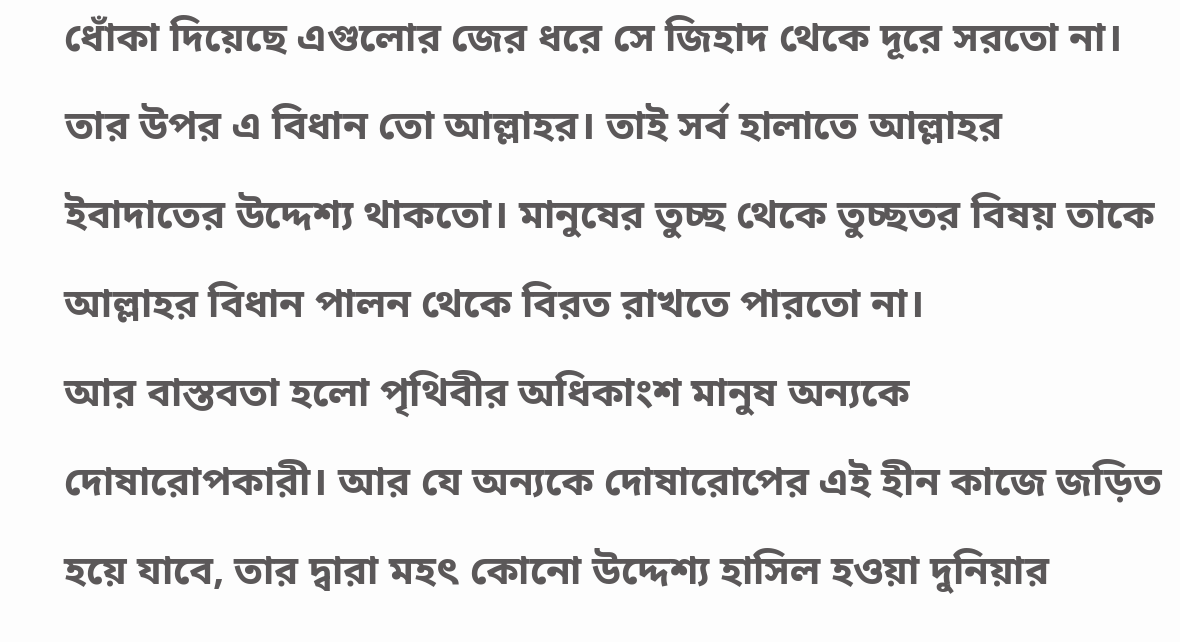ধোঁকা দিয়েছে এগুলোর জের ধরে সে জিহাদ থেকে দূরে সরতো না। তার উপর এ বিধান তো আল্লাহর। তাই সর্ব হালাতে আল্লাহর ইবাদাতের উদ্দেশ্য থাকতো। মানুষের তুচ্ছ থেকে তুচ্ছতর বিষয় তাকে আল্লাহর বিধান পালন থেকে বিরত রাখতে পারতো না।
আর বাস্তবতা হলো পৃথিবীর অধিকাংশ মানুষ অন্যকে দোষারোপকারী। আর যে অন্যকে দোষারোপের এই হীন কাজে জড়িত হয়ে যাবে, তার দ্বারা মহৎ কোনো উদ্দেশ্য হাসিল হওয়া দুনিয়ার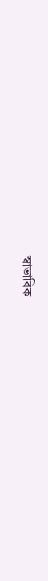স্বাভাবিক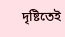দৃষ্টিতেই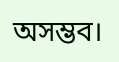অসম্ভব।